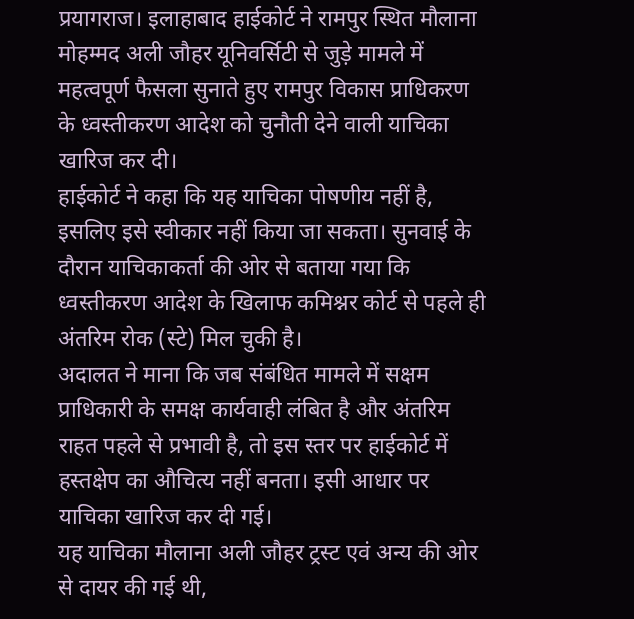प्रयागराज। इलाहाबाद हाईकोर्ट ने रामपुर स्थित मौलाना मोहम्मद अली जौहर यूनिवर्सिटी से जुड़े मामले में महत्वपूर्ण फैसला सुनाते हुए रामपुर विकास प्राधिकरण के ध्वस्तीकरण आदेश को चुनौती देने वाली याचिका खारिज कर दी।
हाईकोर्ट ने कहा कि यह याचिका पोषणीय नहीं है, इसलिए इसे स्वीकार नहीं किया जा सकता। सुनवाई के दौरान याचिकाकर्ता की ओर से बताया गया कि ध्वस्तीकरण आदेश के खिलाफ कमिश्नर कोर्ट से पहले ही अंतरिम रोक (स्टे) मिल चुकी है।
अदालत ने माना कि जब संबंधित मामले में सक्षम प्राधिकारी के समक्ष कार्यवाही लंबित है और अंतरिम राहत पहले से प्रभावी है, तो इस स्तर पर हाईकोर्ट में हस्तक्षेप का औचित्य नहीं बनता। इसी आधार पर याचिका खारिज कर दी गई।
यह याचिका मौलाना अली जौहर ट्रस्ट एवं अन्य की ओर से दायर की गई थी,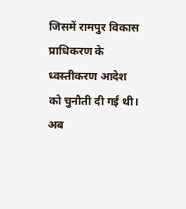जिसमें रामपुर विकास प्राधिकरण के ध्वस्तीकरण आदेश को चुनौती दी गई थी। अब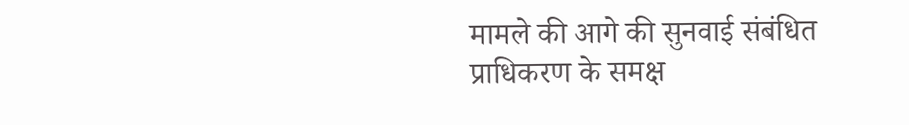मामले की आगे की सुनवाई संबंधित प्राधिकरण के समक्ष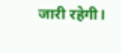जारी रहेगी।